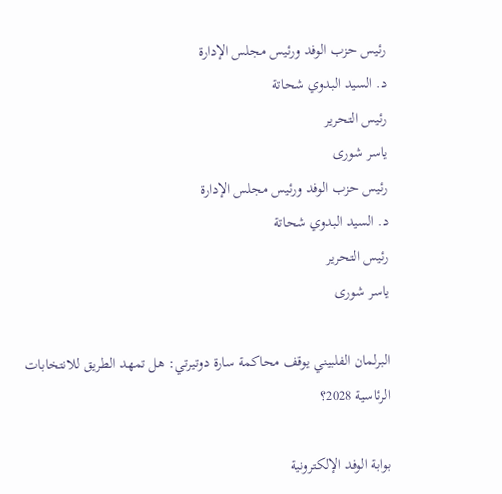رئيس حزب الوفد ورئيس مجلس الإدارة
د. السيد البدوي شحاتة
رئيس التحرير
ياسر شورى
رئيس حزب الوفد ورئيس مجلس الإدارة
د. السيد البدوي شحاتة
رئيس التحرير
ياسر شورى

البرلمان الفلبيني يوقف محاكمة سارة دوتيرتي: هل تمهد الطريق للانتخابات الرئاسية 2028؟

بوابة الوفد الإلكترونية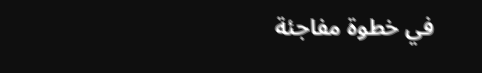في خطوة مفاجئة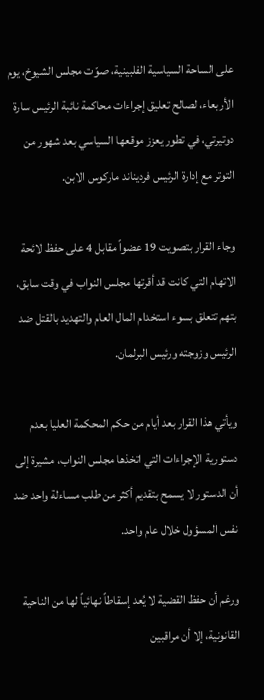على الساحة السياسية الفلبينية، صوّت مجلس الشيوخ، يوم الأربعاء، لصالح تعليق إجراءات محاكمة نائبة الرئيس سارة دوتيرتي، في تطور يعزز موقعها السياسي بعد شهور من التوتر مع إدارة الرئيس فرديناند ماركوس الابن.

وجاء القرار بتصويت 19 عضواً مقابل 4 على حفظ لائحة الاتهام التي كانت قد أقرتها مجلس النواب في وقت سابق، بتهم تتعلق بسوء استخدام المال العام والتهديد بالقتل ضد الرئيس وزوجته ورئيس البرلمان.

ويأتي هذا القرار بعد أيام من حكم المحكمة العليا بعدم دستورية الإجراءات التي اتخذها مجلس النواب، مشيرة إلى أن الدستور لا يسمح بتقديم أكثر من طلب مساءلة واحد ضد نفس المسؤول خلال عام واحد.

ورغم أن حفظ القضية لا يُعد إسقاطاً نهائياً لها من الناحية القانونية، إلا أن مراقبين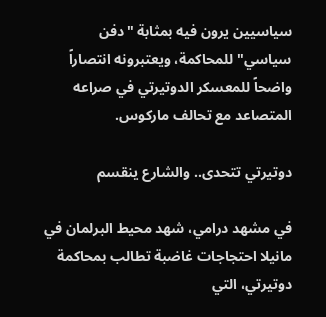سياسيين يرون فيه بمثابة "دفن سياسي" للمحاكمة، ويعتبرونه انتصاراً واضحاً للمعسكر الدوتيرتي في صراعه المتصاعد مع تحالف ماركوس.

دوتيرتي تتحدى.. والشارع ينقسم

في مشهد درامي، شهد محيط البرلمان في مانيلا احتجاجات غاضبة تطالب بمحاكمة دوتيرتي، التي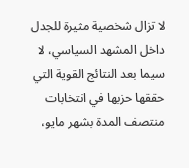لا تزال شخصية مثيرة للجدل داخل المشهد السياسي، لا سيما بعد النتائج القوية التي حققها حزبها في انتخابات منتصف المدة بشهر مايو،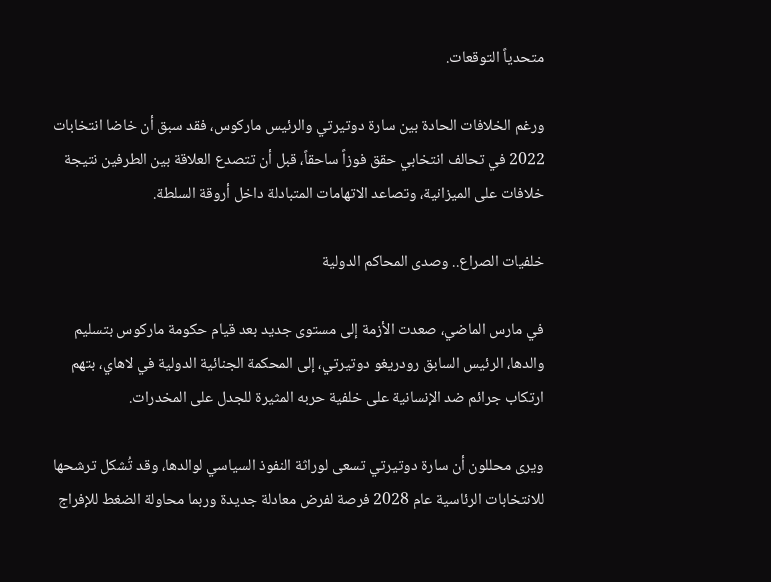متحدياً التوقعات.

ورغم الخلافات الحادة بين سارة دوتيرتي والرئيس ماركوس، فقد سبق أن خاضا انتخابات 2022 في تحالف انتخابي حقق فوزاً ساحقاً، قبل أن تتصدع العلاقة بين الطرفين نتيجة خلافات على الميزانية، وتصاعد الاتهامات المتبادلة داخل أروقة السلطة.

خلفيات الصراع.. وصدى المحاكم الدولية

في مارس الماضي، صعدت الأزمة إلى مستوى جديد بعد قيام حكومة ماركوس بتسليم والدها، الرئيس السابق رودريغو دوتيرتي، إلى المحكمة الجنائية الدولية في لاهاي، بتهم ارتكاب جرائم ضد الإنسانية على خلفية حربه المثيرة للجدل على المخدرات.

ويرى محللون أن سارة دوتيرتي تسعى لوراثة النفوذ السياسي لوالدها، وقد تُشكل ترشحها للانتخابات الرئاسية عام 2028 فرصة لفرض معادلة جديدة وربما محاولة الضغط للإفراج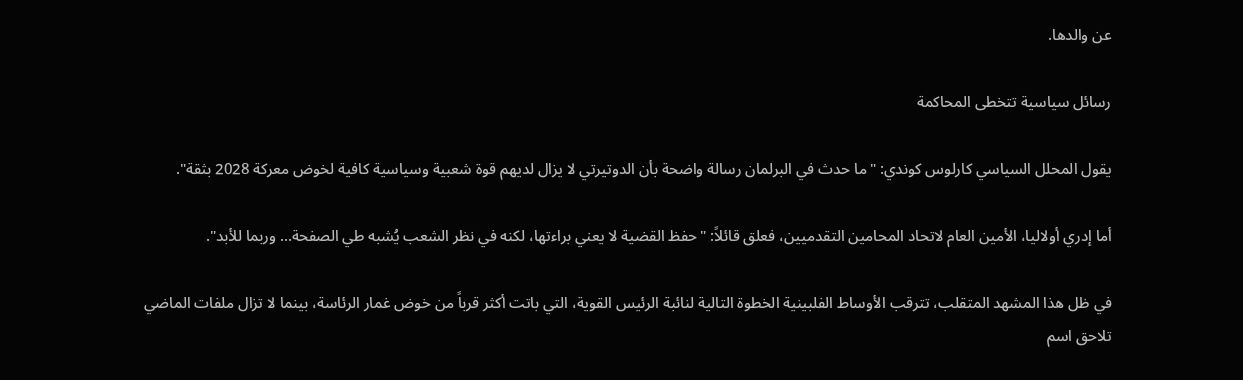عن والدها.

رسائل سياسية تتخطى المحاكمة

يقول المحلل السياسي كارلوس كوندي: "ما حدث في البرلمان رسالة واضحة بأن الدوتيرتي لا يزال لديهم قوة شعبية وسياسية كافية لخوض معركة 2028 بثقة".

أما إدري أولاليا، الأمين العام لاتحاد المحامين التقدميين، فعلق قائلاً: "حفظ القضية لا يعني براءتها، لكنه في نظر الشعب يُشبه طي الصفحة… وربما للأبد".

في ظل هذا المشهد المتقلب، تترقب الأوساط الفلبينية الخطوة التالية لنائبة الرئيس القوية، التي باتت أكثر قرباً من خوض غمار الرئاسة، بينما لا تزال ملفات الماضي تلاحق اسم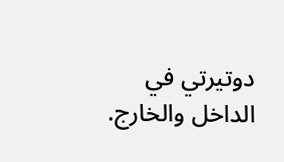دوتيرتي في الداخل والخارج.